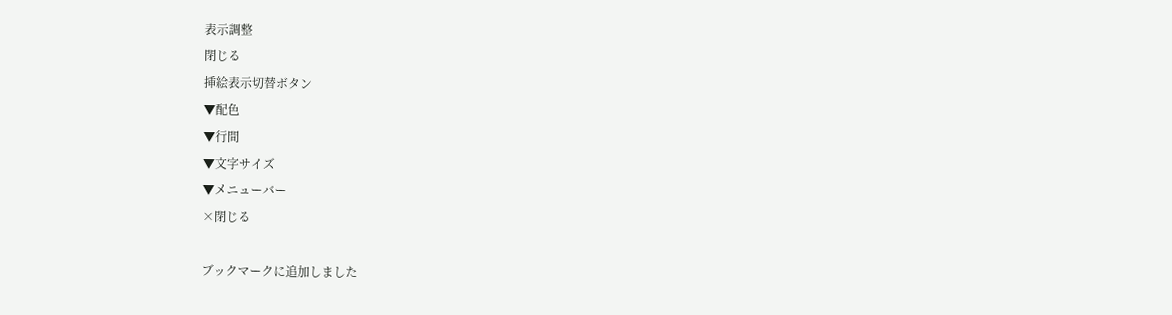表示調整
閉じる
挿絵表示切替ボタン
▼配色
▼行間
▼文字サイズ
▼メニューバー
×閉じる

ブックマークに追加しました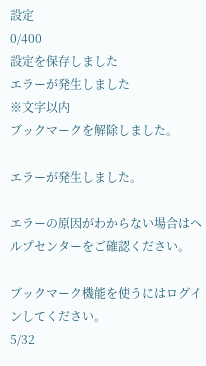設定
0/400
設定を保存しました
エラーが発生しました
※文字以内
ブックマークを解除しました。

エラーが発生しました。

エラーの原因がわからない場合はヘルプセンターをご確認ください。

ブックマーク機能を使うにはログインしてください。
5/32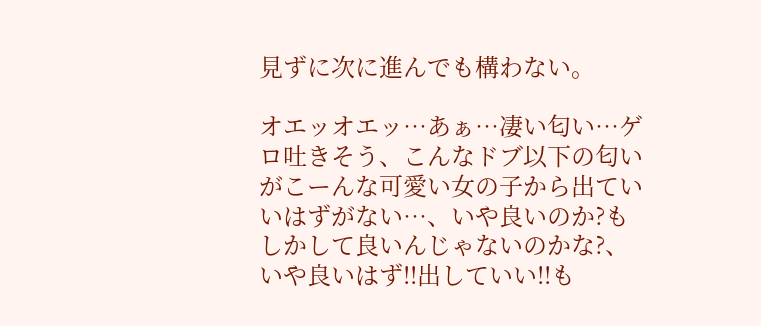見ずに次に進んでも構わない。

オエッオエッ…あぁ…凄い匂い…ゲロ吐きそう、こんなドブ以下の匂いがこーんな可愛い女の子から出ていいはずがない…、いや良いのか?もしかして良いんじゃないのかな?、いや良いはず!!出していい!!も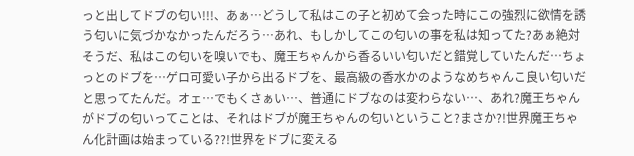っと出してドブの匂い!!!、あぁ…どうして私はこの子と初めて会った時にこの強烈に欲情を誘う匂いに気づかなかったんだろう…あれ、もしかしてこの匂いの事を私は知ってた?あぁ絶対そうだ、私はこの匂いを嗅いでも、魔王ちゃんから香るいい匂いだと錯覚していたんだ…ちょっとのドブを…ゲロ可愛い子から出るドブを、最高級の香水かのようなめちゃんこ良い匂いだと思ってたんだ。オェ…でもくさぁい…、普通にドブなのは変わらない…、あれ?魔王ちゃんがドブの匂いってことは、それはドブが魔王ちゃんの匂いということ?まさか?!世界魔王ちゃん化計画は始まっている??!世界をドブに変える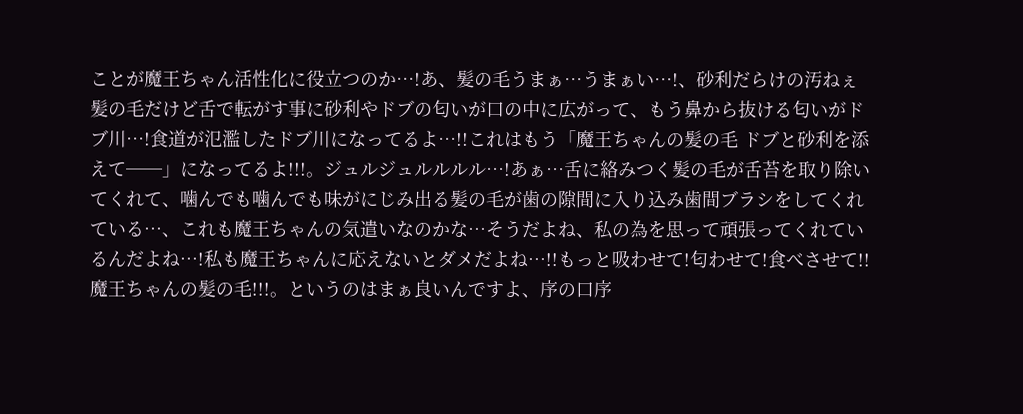ことが魔王ちゃん活性化に役立つのか…!あ、髪の毛うまぁ…うまぁい…!、砂利だらけの汚ねぇ髪の毛だけど舌で転がす事に砂利やドブの匂いが口の中に広がって、もう鼻から抜ける匂いがドブ川…!食道が氾濫したドブ川になってるよ…!!これはもう「魔王ちゃんの髪の毛 ドブと砂利を添えて──」になってるよ!!!。ジュルジュルルルル…!あぁ…舌に絡みつく髪の毛が舌苔を取り除いてくれて、噛んでも噛んでも味がにじみ出る髪の毛が歯の隙間に入り込み歯間ブラシをしてくれている…、これも魔王ちゃんの気遣いなのかな…そうだよね、私の為を思って頑張ってくれているんだよね…!私も魔王ちゃんに応えないとダメだよね…!!もっと吸わせて!匂わせて!食べさせて!!魔王ちゃんの髪の毛!!!。というのはまぁ良いんですよ、序の口序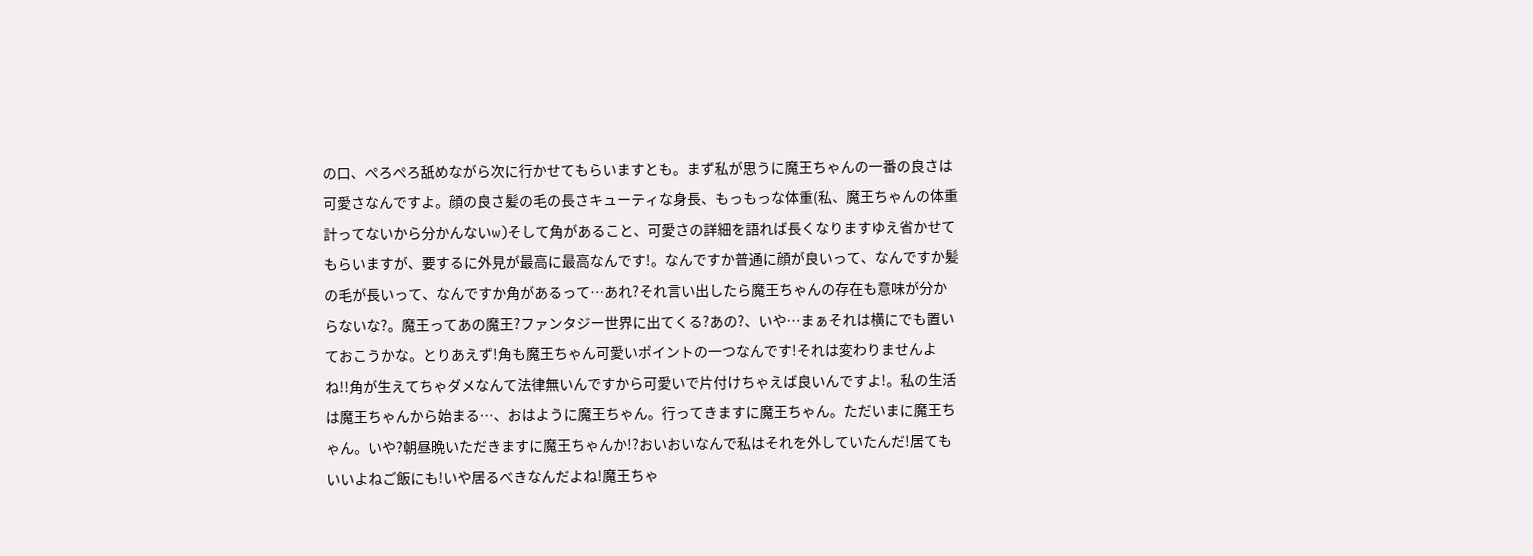の口、ぺろぺろ舐めながら次に行かせてもらいますとも。まず私が思うに魔王ちゃんの一番の良さは可愛さなんですよ。顔の良さ髪の毛の長さキューティな身長、もっもっな体重(私、魔王ちゃんの体重計ってないから分かんないw)そして角があること、可愛さの詳細を語れば長くなりますゆえ省かせてもらいますが、要するに外見が最高に最高なんです!。なんですか普通に顔が良いって、なんですか髪の毛が長いって、なんですか角があるって…あれ?それ言い出したら魔王ちゃんの存在も意味が分からないな?。魔王ってあの魔王?ファンタジー世界に出てくる?あの?、いや…まぁそれは横にでも置いておこうかな。とりあえず!角も魔王ちゃん可愛いポイントの一つなんです!それは変わりませんよね!!角が生えてちゃダメなんて法律無いんですから可愛いで片付けちゃえば良いんですよ!。私の生活は魔王ちゃんから始まる…、おはように魔王ちゃん。行ってきますに魔王ちゃん。ただいまに魔王ちゃん。いや?朝昼晩いただきますに魔王ちゃんか!?おいおいなんで私はそれを外していたんだ!居てもいいよねご飯にも!いや居るべきなんだよね!魔王ちゃ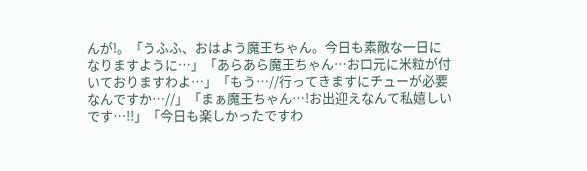んが!。「うふふ、おはよう魔王ちゃん。今日も素敵な一日になりますように…」「あらあら魔王ちゃん…お口元に米粒が付いておりますわよ…」「もう…//行ってきますにチューが必要なんですか…//」「まぁ魔王ちゃん…!お出迎えなんて私嬉しいです…!!」「今日も楽しかったですわ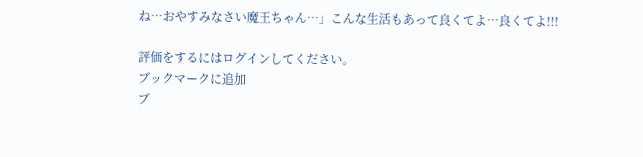ね…おやすみなさい魔王ちゃん…」こんな生活もあって良くてよ…良くてよ!!!

評価をするにはログインしてください。
ブックマークに追加
ブ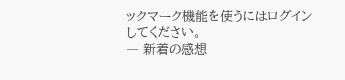ックマーク機能を使うにはログインしてください。
― 新着の感想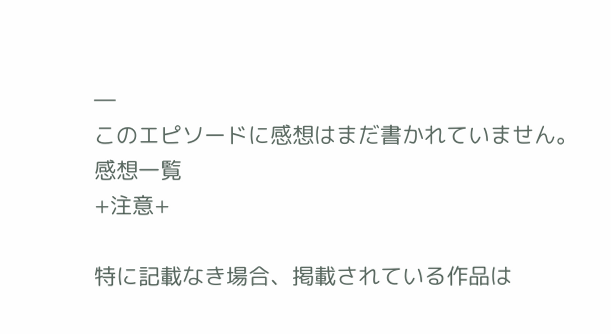―
このエピソードに感想はまだ書かれていません。
感想一覧
+注意+

特に記載なき場合、掲載されている作品は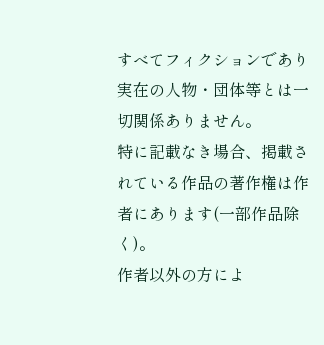すべてフィクションであり実在の人物・団体等とは一切関係ありません。
特に記載なき場合、掲載されている作品の著作権は作者にあります(一部作品除く)。
作者以外の方によ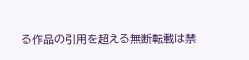る作品の引用を超える無断転載は禁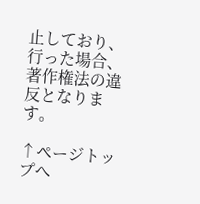止しており、行った場合、著作権法の違反となります。

↑ページトップへ